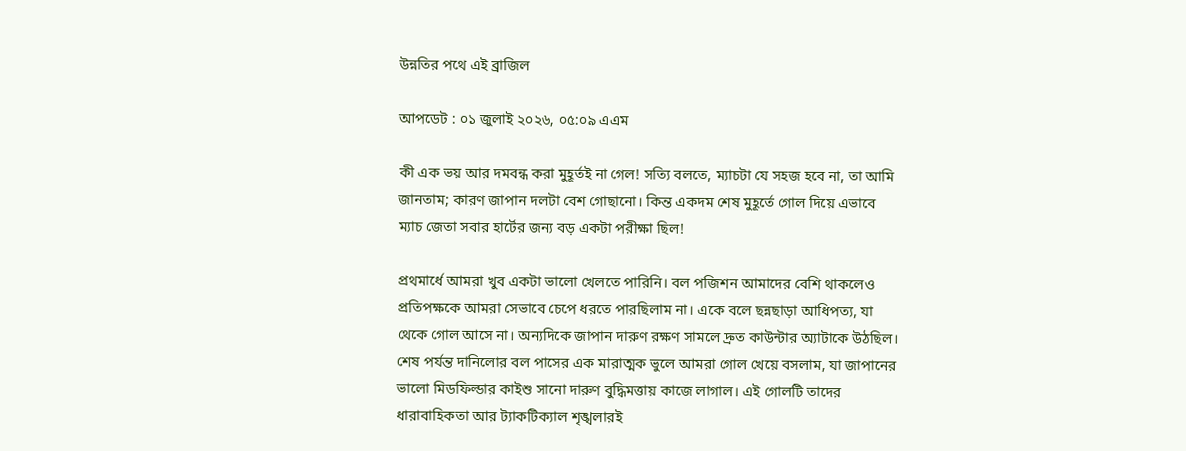উন্নতির পথে এই ব্রাজিল

আপডেট : ০১ জুলাই ২০২৬, ০৫:০৯ এএম

কী এক ভয় আর দমবন্ধ করা মুহূর্তই না গেল! সত্যি বলতে, ম্যাচটা যে সহজ হবে না, তা আমি জানতাম; কারণ জাপান দলটা বেশ গোছানো। কিন্ত একদম শেষ মুহূর্তে গোল দিয়ে এভাবে ম্যাচ জেতা সবার হার্টের জন্য বড় একটা পরীক্ষা ছিল!

প্রথমার্ধে আমরা খুব একটা ভালো খেলতে পারিনি। বল পজিশন আমাদের বেশি থাকলেও প্রতিপক্ষকে আমরা সেভাবে চেপে ধরতে পারছিলাম না। একে বলে ছন্নছাড়া আধিপত্য, যা থেকে গোল আসে না। অন্যদিকে জাপান দারুণ রক্ষণ সামলে দ্রুত কাউন্টার অ্যাটাকে উঠছিল। শেষ পর্যন্ত দানিলোর বল পাসের এক মারাত্মক ভুলে আমরা গোল খেয়ে বসলাম, যা জাপানের ভালো মিডফিল্ডার কাইশু সানো দারুণ বুদ্ধিমত্তায় কাজে লাগাল। এই গোলটি তাদের ধারাবাহিকতা আর ট্যাকটিক্যাল শৃঙ্খলারই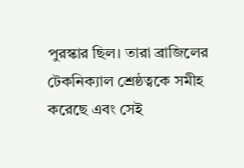পুরস্কার ছিল। তারা ব্রাজিলের টেকনিক্যাল শ্রেষ্ঠত্বকে সমীহ করেছে এবং সেই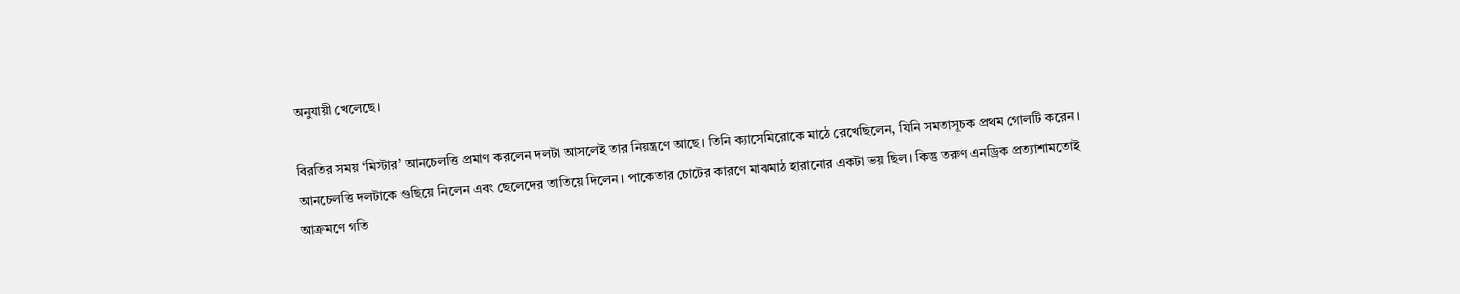অনুযায়ী খেলেছে।

বিরতির সময় ‘মিস্টার’ আনচেলত্তি প্রমাণ করলেন দলটা আসলেই তার নিয়ন্ত্রণে আছে। তিনি ক্যাসেমিরোকে মাঠে রেখেছিলেন, যিনি সমতাসূচক প্রথম গোলটি করেন। আনচেলত্তি দলটাকে গুছিয়ে নিলেন এবং ছেলেদের তাতিয়ে দিলেন। পাকেতার চোটের কারণে মাঝমাঠ হারানোর একটা ভয় ছিল। কিন্তু তরুণ এনড্রিক প্রত্যাশামতোই আক্রমণে গতি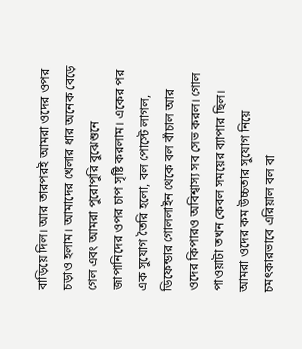বাড়িয়ে দিল। আর তারপরই আমরা ওদের ওপর চড়াও হলাম। আমাদের খেলার ধার অনেক বেড়ে গেল এবং আমরা পুরোপুরি বুঝেশুনে জাপানিদের ওপর চাপ সৃষ্টি করলাম। একের পর এক সুযোগ তৈরি হলো, বল পোস্টে লাগল, ডিফেন্ডার গোললাইন থেকে বল বাঁচাল আর ওদের কিপারও অবিশ্বাস্য সব সেভ করল। গোল পাওয়াটা তখন কেবল সময়ের ব্যাপার ছিল। আমরা ওদের কম উচ্চতার সুযোগ নিয়ে চমৎকারভাবে এরিয়াল বল বা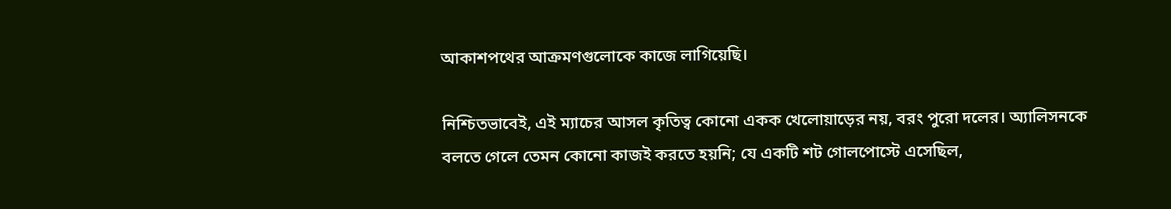আকাশপথের আক্রমণগুলোকে কাজে লাগিয়েছি।

নিশ্চিতভাবেই, এই ম্যাচের আসল কৃতিত্ব কোনো একক খেলোয়াড়ের নয়, বরং পুরো দলের। অ্যালিসনকে বলতে গেলে তেমন কোনো কাজই করতে হয়নি; যে একটি শট গোলপোস্টে এসেছিল,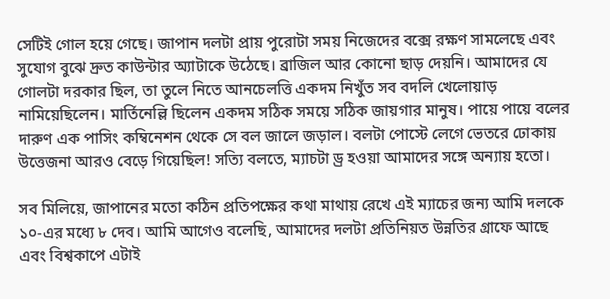সেটিই গোল হয়ে গেছে। জাপান দলটা প্রায় পুরোটা সময় নিজেদের বক্সে রক্ষণ সামলেছে এবং সুযোগ বুঝে দ্রুত কাউন্টার অ্যাটাকে উঠেছে। ব্রাজিল আর কোনো ছাড় দেয়নি। আমাদের যে গোলটা দরকার ছিল, তা তুলে নিতে আনচেলত্তি একদম নিখুঁত সব বদলি খেলোয়াড় নামিয়েছিলেন। মার্তিনেল্লি ছিলেন একদম সঠিক সময়ে সঠিক জায়গার মানুষ। পায়ে পায়ে বলের দারুণ এক পাসিং কম্বিনেশন থেকে সে বল জালে জড়াল। বলটা পোস্টে লেগে ভেতরে ঢোকায় উত্তেজনা আরও বেড়ে গিয়েছিল! সত্যি বলতে, ম্যাচটা ড্র হওয়া আমাদের সঙ্গে অন্যায় হতো।

সব মিলিয়ে, জাপানের মতো কঠিন প্রতিপক্ষের কথা মাথায় রেখে এই ম্যাচের জন্য আমি দলকে ১০-এর মধ্যে ৮ দেব। আমি আগেও বলেছি, আমাদের দলটা প্রতিনিয়ত উন্নতির গ্রাফে আছে এবং বিশ্বকাপে এটাই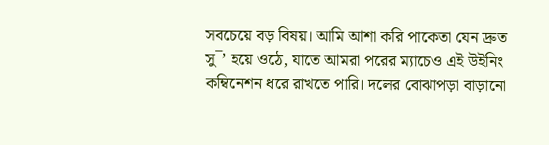সবচেয়ে বড় বিষয়। আমি আশা করি পাকেতা যেন দ্রুত সু¯’ হয়ে ওঠে, যাতে আমরা পরের ম্যাচেও এই উইনিং কম্বিনেশন ধরে রাখতে পারি। দলের বোঝাপড়া বাড়ানো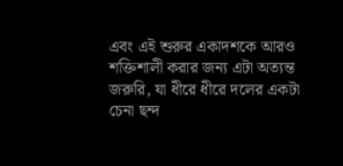এবং এই শুরুর একাদশকে আরও শক্তিশালী করার জন্য এটা অত্যন্ত জরুরি, যা ধীরে ধীরে দলের একটা চেনা ছন্দ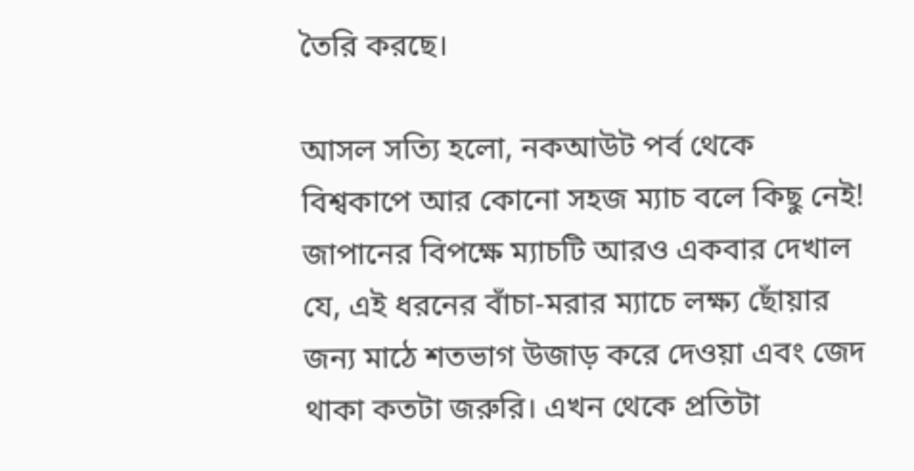তৈরি করছে।

আসল সত্যি হলো, নকআউট পর্ব থেকে বিশ্বকাপে আর কোনো সহজ ম্যাচ বলে কিছু নেই! জাপানের বিপক্ষে ম্যাচটি আরও একবার দেখাল যে, এই ধরনের বাঁচা-মরার ম্যাচে লক্ষ্য ছোঁয়ার জন্য মাঠে শতভাগ উজাড় করে দেওয়া এবং জেদ থাকা কতটা জরুরি। এখন থেকে প্রতিটা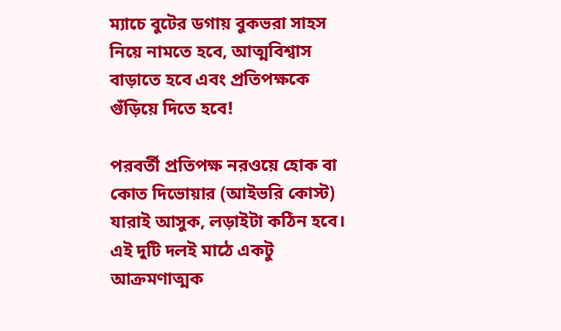ম্যাচে বুটের ডগায় বুকভরা সাহস নিয়ে নামতে হবে, আত্মবিশ্বাস বাড়াতে হবে এবং প্রতিপক্ষকে গুঁড়িয়ে দিতে হবে!

পরবর্তী প্রতিপক্ষ নরওয়ে হোক বা কোত দিভোয়ার (আইভরি কোস্ট) যারাই আসুক, লড়াইটা কঠিন হবে। এই দুটি দলই মাঠে একটু আক্রমণাত্মক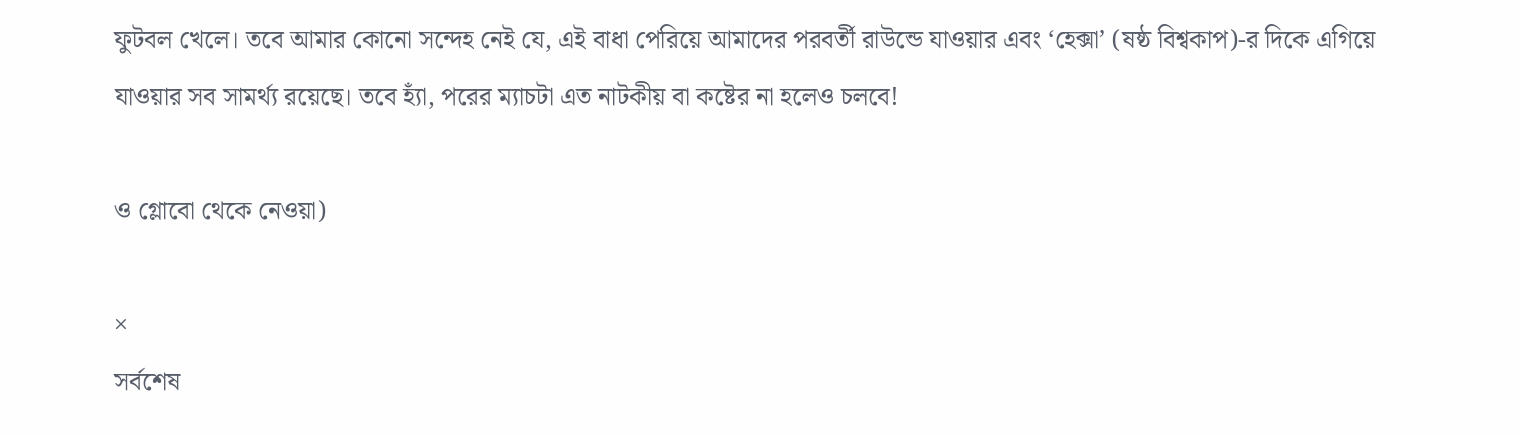ফুটবল খেলে। তবে আমার কোনো সন্দেহ নেই যে, এই বাধা পেরিয়ে আমাদের পরবর্তী রাউন্ডে যাওয়ার এবং ‘হেক্সা’ (ষষ্ঠ বিশ্বকাপ)-র দিকে এগিয়ে যাওয়ার সব সামর্থ্য রয়েছে। তবে হ্যাঁ, পরের ম্যাচটা এত নাটকীয় বা কষ্টের না হলেও চলবে!

ও গ্লোবো থেকে নেওয়া)

×
সর্বশেষ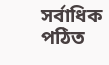সর্বাধিক পঠিত